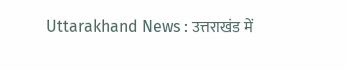Uttarakhand News : उत्तराखंड में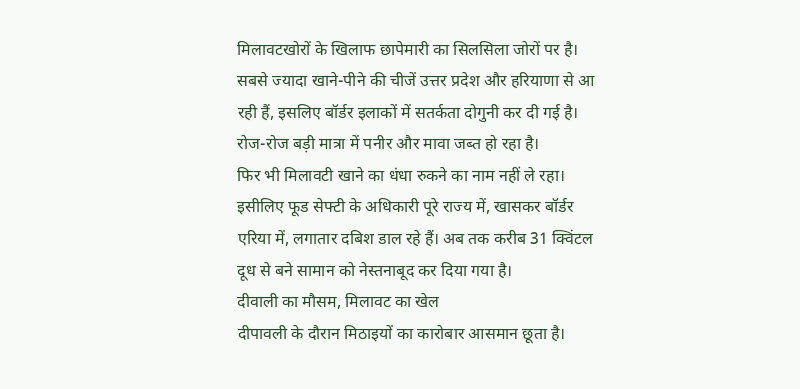मिलावटखोरों के खिलाफ छापेमारी का सिलसिला जोरों पर है। सबसे ज्यादा खाने-पीने की चीजें उत्तर प्रदेश और हरियाणा से आ रही हैं, इसलिए बॉर्डर इलाकों में सतर्कता दोगुनी कर दी गई है। रोज-रोज बड़ी मात्रा में पनीर और मावा जब्त हो रहा है।
फिर भी मिलावटी खाने का धंधा रुकने का नाम नहीं ले रहा। इसीलिए फूड सेफ्टी के अधिकारी पूरे राज्य में, खासकर बॉर्डर एरिया में, लगातार दबिश डाल रहे हैं। अब तक करीब 31 क्विंटल दूध से बने सामान को नेस्तनाबूद कर दिया गया है।
दीवाली का मौसम, मिलावट का खेल
दीपावली के दौरान मिठाइयों का कारोबार आसमान छूता है।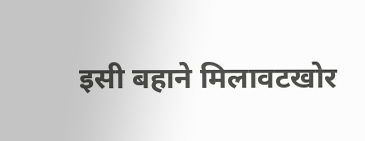इसी बहाने मिलावटखोर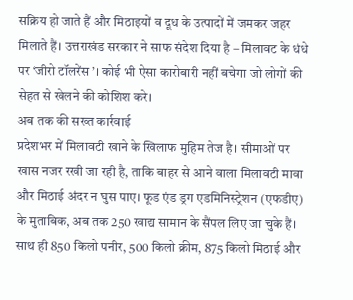सक्रिय हो जाते हैं और मिठाइयों व दूध के उत्पादों में जमकर जहर मिलाते हैं। उत्तराखंड सरकार ने साफ संदेश दिया है – मिलावट के धंधे पर ‘जीरो टॉलरेंस’। कोई भी ऐसा कारोबारी नहीं बचेगा जो लोगों की सेहत से खेलने की कोशिश करे।
अब तक की सख्त कार्रवाई
प्रदेशभर में मिलावटी खाने के खिलाफ मुहिम तेज है। सीमाओं पर खास नजर रखी जा रही है, ताकि बाहर से आने वाला मिलावटी मावा और मिठाई अंदर न घुस पाए। फूड एंड ड्रग एडमिनिस्ट्रेशन (एफडीए) के मुताबिक, अब तक 250 खाद्य सामान के सैंपल लिए जा चुके हैं। साथ ही 850 किलो पनीर, 500 किलो क्रीम, 875 किलो मिठाई और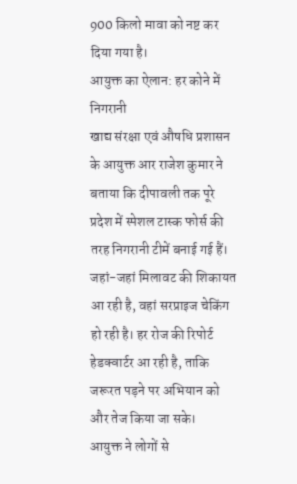900 किलो मावा को नष्ट कर दिया गया है।
आयुक्त का ऐलान: हर कोने में निगरानी
खाद्य संरक्षा एवं औषधि प्रशासन के आयुक्त आर राजेश कुमार ने बताया कि दीपावली तक पूरे प्रदेश में स्पेशल टास्क फोर्स की तरह निगरानी टीमें बनाई गई हैं। जहां-जहां मिलावट की शिकायत आ रही है, वहां सरप्राइज चेकिंग हो रही है। हर रोज की रिपोर्ट हेडक्वार्टर आ रही है, ताकि जरूरत पड़ने पर अभियान को और तेज किया जा सके।
आयुक्त ने लोगों से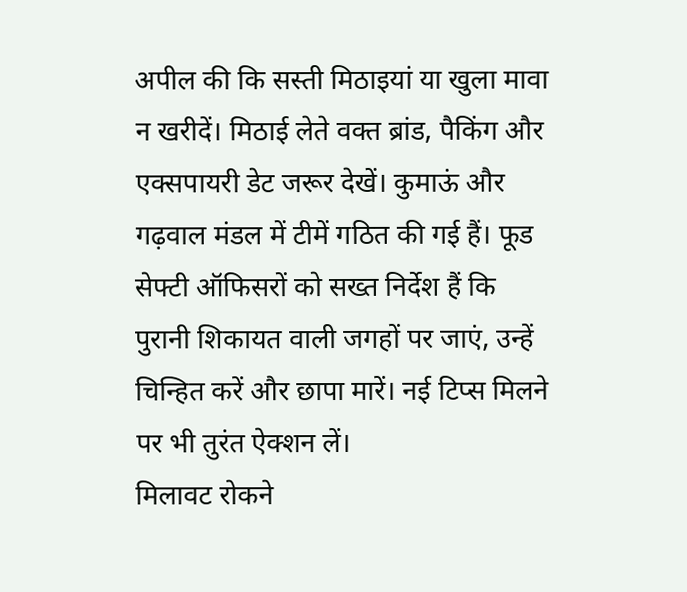अपील की कि सस्ती मिठाइयां या खुला मावा न खरीदें। मिठाई लेते वक्त ब्रांड, पैकिंग और एक्सपायरी डेट जरूर देखें। कुमाऊं और गढ़वाल मंडल में टीमें गठित की गई हैं। फूड सेफ्टी ऑफिसरों को सख्त निर्देश हैं कि पुरानी शिकायत वाली जगहों पर जाएं, उन्हें चिन्हित करें और छापा मारें। नई टिप्स मिलने पर भी तुरंत ऐक्शन लें।
मिलावट रोकने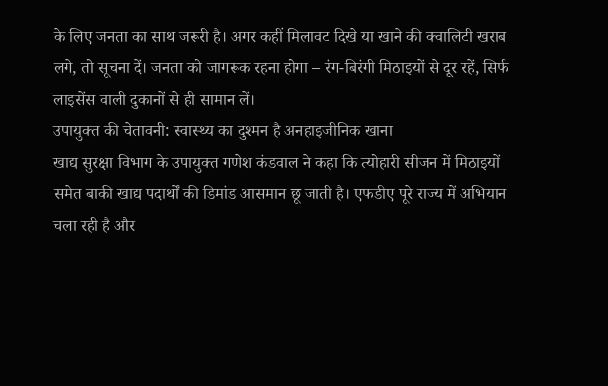के लिए जनता का साथ जरूरी है। अगर कहीं मिलावट दिखे या खाने की क्वालिटी खराब लगे, तो सूचना दें। जनता को जागरूक रहना होगा – रंग-बिरंगी मिठाइयों से दूर रहें, सिर्फ लाइसेंस वाली दुकानों से ही सामान लें।
उपायुक्त की चेतावनी: स्वास्थ्य का दुश्मन है अनहाइजीनिक खाना
खाद्य सुरक्षा विभाग के उपायुक्त गणेश कंडवाल ने कहा कि त्योहारी सीजन में मिठाइयों समेत बाकी खाद्य पदार्थों की डिमांड आसमान छू जाती है। एफडीए पूरे राज्य में अभियान चला रही है और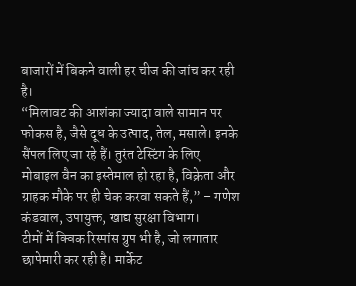बाजारों में बिकने वाली हर चीज की जांच कर रही है।
“मिलावट की आशंका ज्यादा वाले सामान पर फोकस है, जैसे दूध के उत्पाद, तेल, मसाले। इनके सैंपल लिए जा रहे हैं। तुरंत टेस्टिंग के लिए मोबाइल वैन का इस्तेमाल हो रहा है, विक्रेता और ग्राहक मौके पर ही चेक करवा सकते हैं,” – गणेश कंडवाल, उपायुक्त, खाद्य सुरक्षा विभाग।
टीमों में क्विक रिस्पांस ग्रुप भी है, जो लगातार छापेमारी कर रही है। मार्केट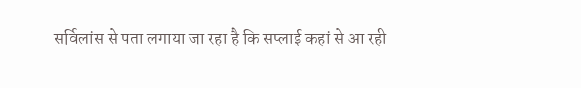सर्विलांस से पता लगाया जा रहा है कि सप्लाई कहां से आ रही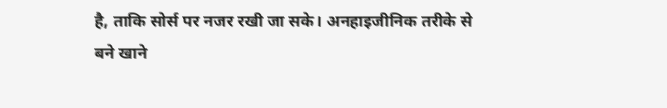है, ताकि सोर्स पर नजर रखी जा सके। अनहाइजीनिक तरीके से बने खाने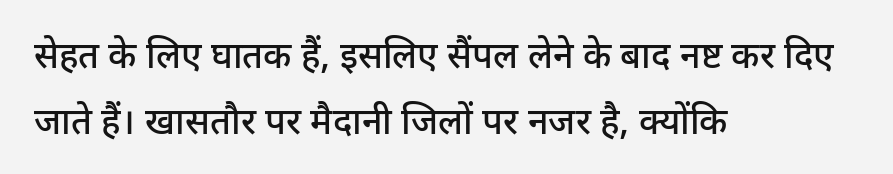सेहत के लिए घातक हैं, इसलिए सैंपल लेने के बाद नष्ट कर दिए जाते हैं। खासतौर पर मैदानी जिलों पर नजर है, क्योंकि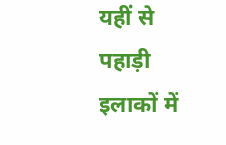यहीं से पहाड़ी इलाकों में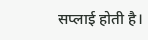सप्लाई होती है।